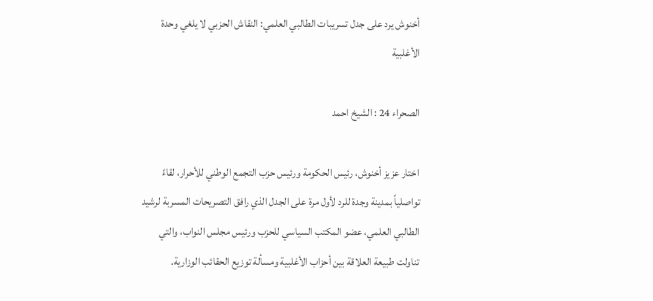أخنوش يرد على جدل تسريبات الطالبي العلمي: النقاش الحزبي لا يلغي وحدة الأغلبية

الصحراء 24 : الشيخ احمد

اختار عزيز أخنوش، رئيس الحكومة ورئيس حزب التجمع الوطني للأحرار، لقاءً تواصلياً بمدينة وجدة للرد لأول مرة على الجدل الذي رافق التصريحات المسربة لرشيد الطالبي العلمي، عضو المكتب السياسي للحزب ورئيس مجلس النواب، والتي تناولت طبيعة العلاقة بين أحزاب الأغلبية ومسألة توزيع الحقائب الوزارية.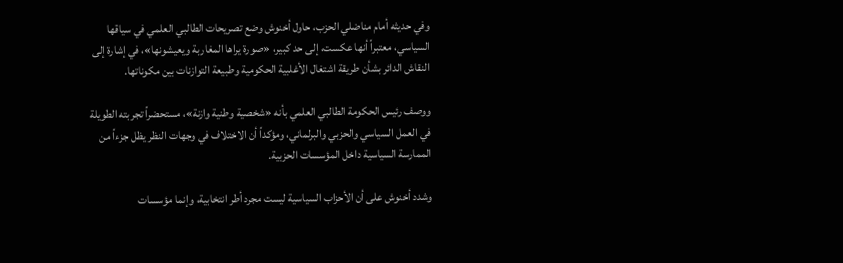وفي حديثه أمام مناضلي الحزب، حاول أخنوش وضع تصريحات الطالبي العلمي في سياقها السياسي، معتبراً أنها عكست، إلى حد كبير، «صورة يراها المغاربة ويعيشونها»، في إشارة إلى النقاش الدائر بشأن طريقة اشتغال الأغلبية الحكومية وطبيعة التوازنات بين مكوناتها.

ووصف رئيس الحكومة الطالبي العلمي بأنه «شخصية وطنية وازنة»، مستحضراً تجربته الطويلة في العمل السياسي والحزبي والبرلماني، ومؤكداً أن الاختلاف في وجهات النظر يظل جزءاً من الممارسة السياسية داخل المؤسسات الحزبية.

وشدد أخنوش على أن الأحزاب السياسية ليست مجرد أطر انتخابية، وإنما مؤسسات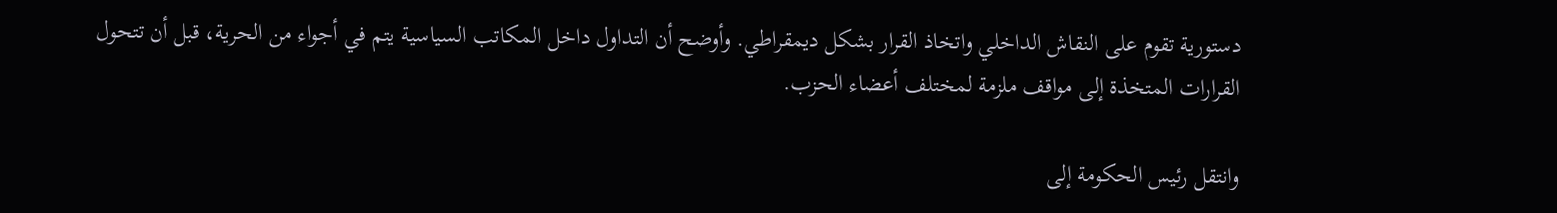دستورية تقوم على النقاش الداخلي واتخاذ القرار بشكل ديمقراطي. وأوضح أن التداول داخل المكاتب السياسية يتم في أجواء من الحرية، قبل أن تتحول القرارات المتخذة إلى مواقف ملزمة لمختلف أعضاء الحزب.

وانتقل رئيس الحكومة إلى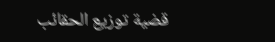قضية توزيع الحقائب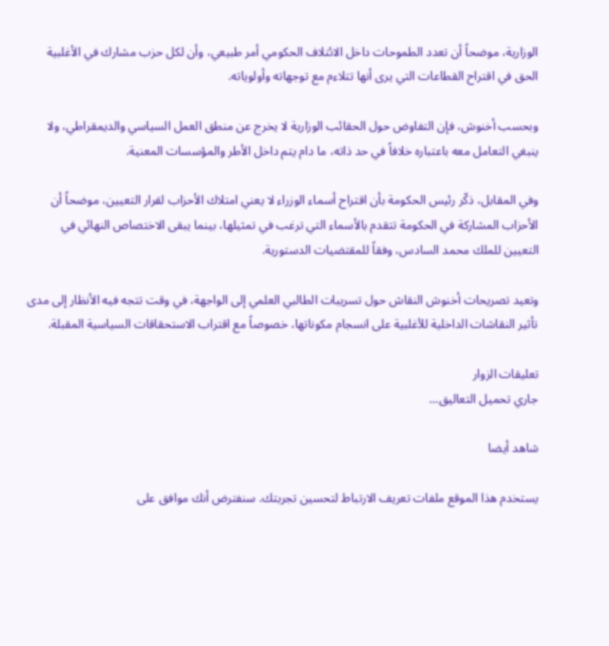الوزارية، موضحاً أن تعدد الطموحات داخل الائتلاف الحكومي أمر طبيعي، وأن لكل حزب مشارك في الأغلبية الحق في اقتراح القطاعات التي يرى أنها تتلاءم مع توجهاته وأولوياته.

وبحسب أخنوش، فإن التفاوض حول الحقائب الوزارية لا يخرج عن منطق العمل السياسي والديمقراطي، ولا ينبغي التعامل معه باعتباره خلافاً في حد ذاته، ما دام يتم داخل الأطر والمؤسسات المعنية.

وفي المقابل، ذكّر رئيس الحكومة بأن اقتراح أسماء الوزراء لا يعني امتلاك الأحزاب لقرار التعيين، موضحاً أن الأحزاب المشاركة في الحكومة تتقدم بالأسماء التي ترغب في تمثيلها، بينما يبقى الاختصاص النهائي في التعيين للملك محمد السادس، وفقاً للمقتضيات الدستورية.

وتعيد تصريحات أخنوش النقاش حول تسريبات الطالبي العلمي إلى الواجهة، في وقت تتجه فيه الأنظار إلى مدى تأثير النقاشات الداخلية للأغلبية على انسجام مكوناتها، خصوصاً مع اقتراب الاستحقاقات السياسية المقبلة.

تعليقات الزوار
جاري تحميل التعاليق...

شاهد أيضا

يستخدم هذا الموقع ملفات تعريف الارتباط لتحسين تجربتك. سنفترض أنك موافق على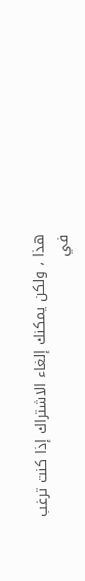هذا ، ولكن يمكنك إلغاء الاشتراك إذا كنت ترغب في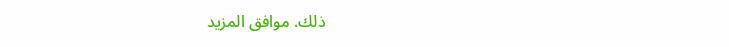ذلك. موافق المزيد